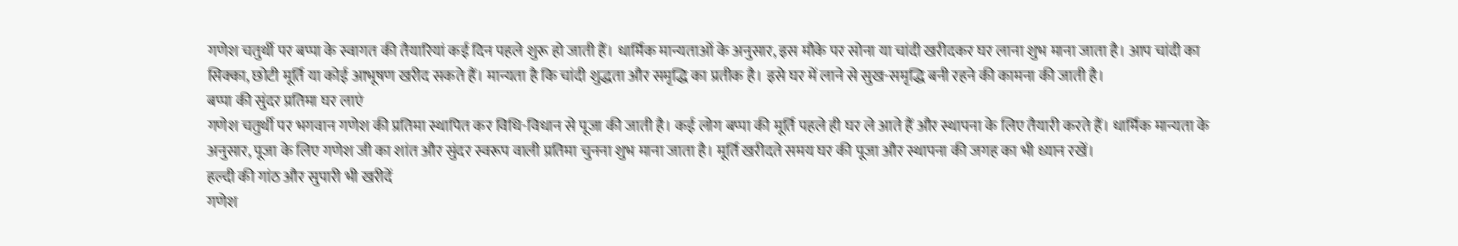गणेश चतुर्थी पर बप्पा के स्वागत की तैयारियां कई दिन पहले शुरू हो जाती हैं। धार्मिक मान्यताओं के अनुसार, इस मौके पर सोना या चांदी खरीदकर घर लाना शुभ माना जाता है। आप चांदी का सिक्का, छोटी मूर्ति या कोई आभूषण खरीद सकते हैं। मान्यता है कि चांदी शुद्धता और समृद्धि का प्रतीक है। इसे घर में लाने से सुख-समृद्धि बनी रहने की कामना की जाती है।
बप्पा की सुंदर प्रतिमा घर लाएं
गणेश चतुर्थी पर भगवान गणेश की प्रतिमा स्थापित कर विधि-विधान से पूजा की जाती है। कई लोग बप्पा की मूर्ति पहले ही घर ले आते हैं और स्थापना के लिए तैयारी करते हैं। धार्मिक मान्यता के अनुसार, पूजा के लिए गणेश जी का शांत और सुंदर स्वरूप वाली प्रतिमा चुनना शुभ माना जाता है। मूर्ति खरीदते समय घर की पूजा और स्थापना की जगह का भी ध्यान रखें।
हल्दी की गांठ और सुपारी भी खरीदें
गणेश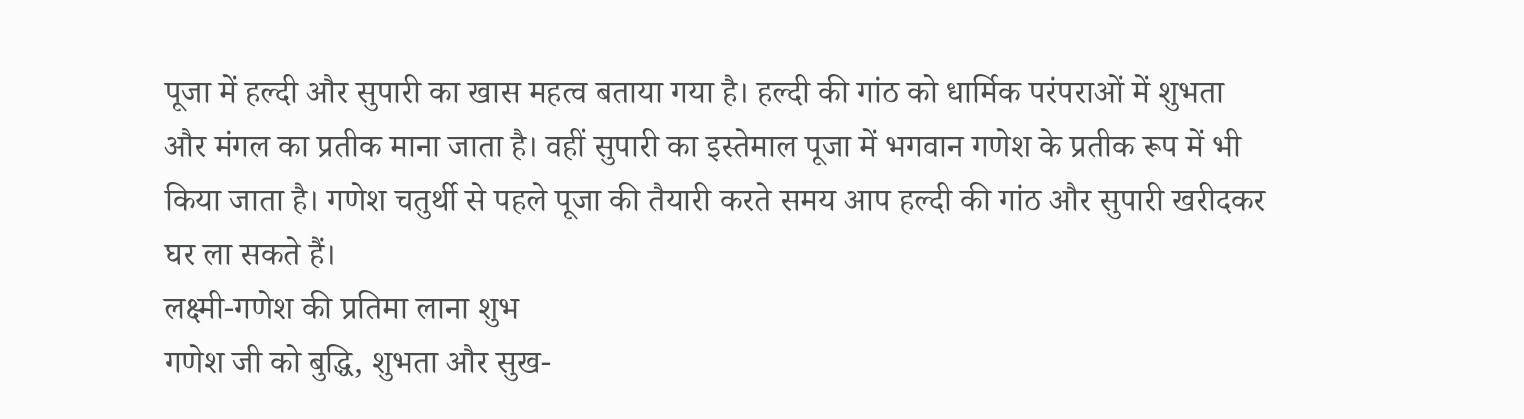पूजा में हल्दी और सुपारी का खास महत्व बताया गया है। हल्दी की गांठ को धार्मिक परंपराओं में शुभता और मंगल का प्रतीक माना जाता है। वहीं सुपारी का इस्तेमाल पूजा में भगवान गणेश के प्रतीक रूप में भी किया जाता है। गणेश चतुर्थी से पहले पूजा की तैयारी करते समय आप हल्दी की गांठ और सुपारी खरीदकर घर ला सकते हैं।
लक्ष्मी-गणेश की प्रतिमा लाना शुभ
गणेश जी को बुद्धि, शुभता और सुख-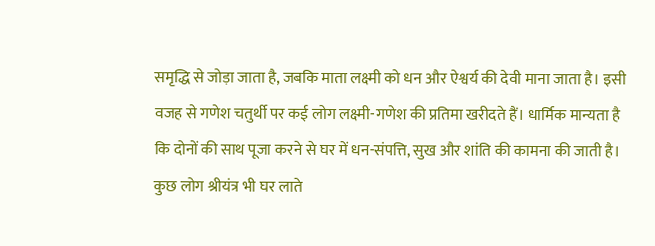समृद्धि से जोड़ा जाता है, जबकि माता लक्ष्मी को धन और ऐश्वर्य की देवी माना जाता है। इसी वजह से गणेश चतुर्थी पर कई लोग लक्ष्मी-गणेश की प्रतिमा खरीदते हैं। धार्मिक मान्यता है कि दोनों की साथ पूजा करने से घर में धन-संपत्ति, सुख और शांति की कामना की जाती है। कुछ लोग श्रीयंत्र भी घर लाते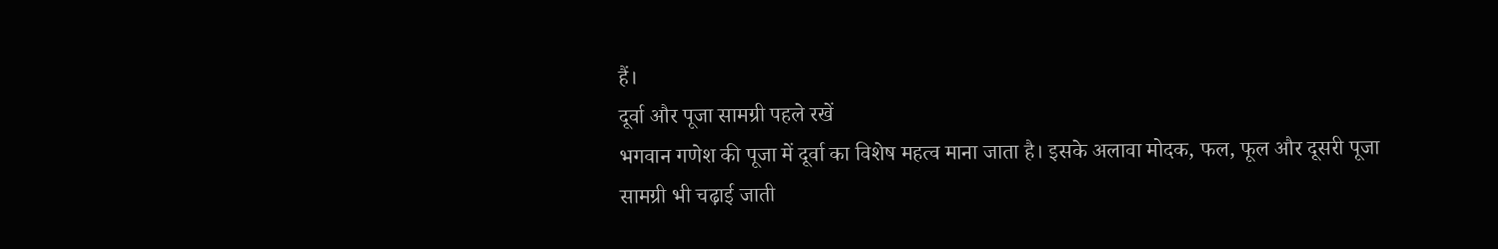हैं।
दूर्वा और पूजा सामग्री पहले रखें
भगवान गणेश की पूजा में दूर्वा का विशेष महत्व माना जाता है। इसके अलावा मोदक, फल, फूल और दूसरी पूजा सामग्री भी चढ़ाई जाती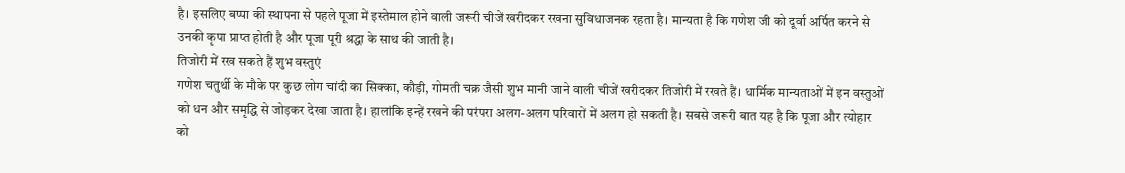है। इसलिए बप्पा की स्थापना से पहले पूजा में इस्तेमाल होने वाली जरूरी चीजें खरीदकर रखना सुविधाजनक रहता है। मान्यता है कि गणेश जी को दूर्वा अर्पित करने से उनकी कृपा प्राप्त होती है और पूजा पूरी श्रद्धा के साथ की जाती है।
तिजोरी में रख सकते हैं शुभ वस्तुएं
गणेश चतुर्थी के मौके पर कुछ लोग चांदी का सिक्का, कौड़ी, गोमती चक्र जैसी शुभ मानी जाने वाली चीजें खरीदकर तिजोरी में रखते हैं। धार्मिक मान्यताओं में इन वस्तुओं को धन और समृद्धि से जोड़कर देखा जाता है। हालांकि इन्हें रखने की परंपरा अलग-अलग परिवारों में अलग हो सकती है। सबसे जरूरी बात यह है कि पूजा और त्योहार को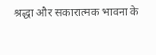श्रद्धा और सकारात्मक भावना के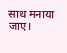साथ मनाया जाए।